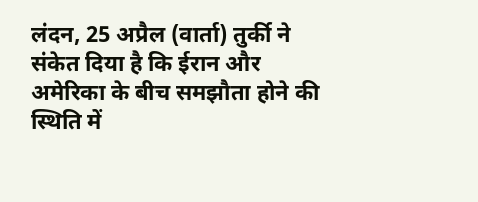लंदन, 25 अप्रैल (वार्ता) तुर्की ने संकेत दिया है कि ईरान और अमेरिका के बीच समझौता होने की स्थिति में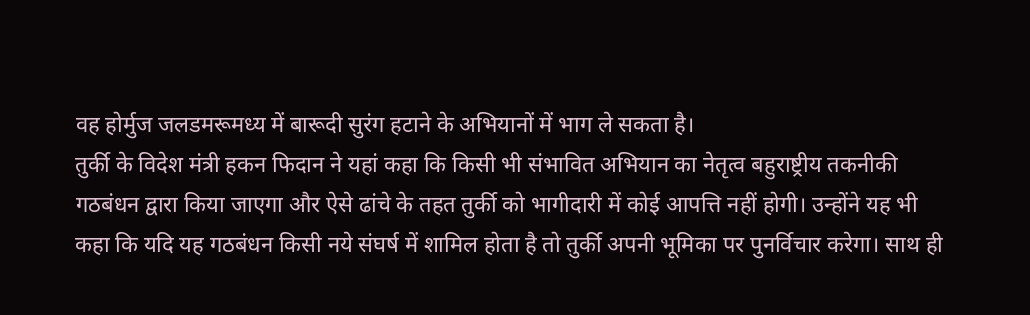वह होर्मुज जलडमरूमध्य में बारूदी सुरंग हटाने के अभियानों में भाग ले सकता है।
तुर्की के विदेश मंत्री हकन फिदान ने यहां कहा कि किसी भी संभावित अभियान का नेतृत्व बहुराष्ट्रीय तकनीकी गठबंधन द्वारा किया जाएगा और ऐसे ढांचे के तहत तुर्की को भागीदारी में कोई आपत्ति नहीं होगी। उन्होंने यह भी कहा कि यदि यह गठबंधन किसी नये संघर्ष में शामिल होता है तो तुर्की अपनी भूमिका पर पुनर्विचार करेगा। साथ ही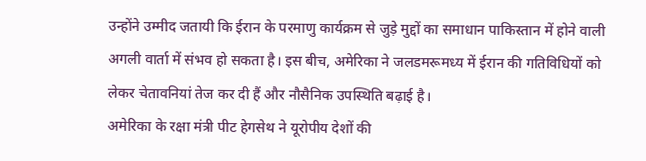उन्होंने उम्मीद जतायी कि ईरान के परमाणु कार्यक्रम से जुड़े मुद्दों का समाधान पाकिस्तान में होने वाली अगली वार्ता में संभव हो सकता है। इस बीच, अमेरिका ने जलडमरूमध्य में ईरान की गतिविधियों को लेकर चेतावनियां तेज कर दी हैं और नौसैनिक उपस्थिति बढ़ाई है।
अमेरिका के रक्षा मंत्री पीट हेगसेथ ने यूरोपीय देशों की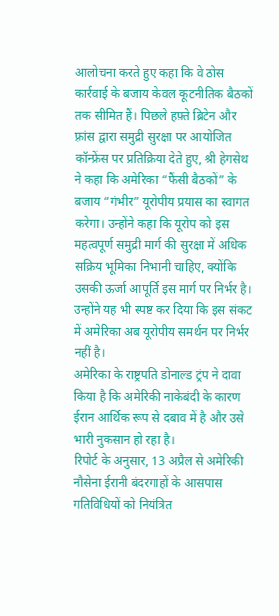आलोचना करते हुए कहा कि वे ठोस कार्रवाई के बजाय केवल कूटनीतिक बैठकों तक सीमित हैं। पिछले हफ़्ते ब्रिटेन और फ़्रांस द्वारा समुद्री सुरक्षा पर आयोजित कॉन्फ्रेंस पर प्रतिक्रिया देते हुए, श्री हेगसेथ ने कहा कि अमेरिका “फैंसी बैठकों” के बजाय “गंभीर” यूरोपीय प्रयास का स्वागत करेगा। उन्होंने कहा कि यूरोप को इस महत्वपूर्ण समुद्री मार्ग की सुरक्षा में अधिक सक्रिय भूमिका निभानी चाहिए, क्योंकि उसकी ऊर्जा आपूर्ति इस मार्ग पर निर्भर है।
उन्होंने यह भी स्पष्ट कर दिया कि इस संकट में अमेरिका अब यूरोपीय समर्थन पर निर्भर नहीं है।
अमेरिका के राष्ट्रपति डोनाल्ड ट्रंप ने दावा किया है कि अमेरिकी नाकेबंदी के कारण ईरान आर्थिक रूप से दबाव में है और उसे भारी नुकसान हो रहा है।
रिपोर्ट के अनुसार, 13 अप्रैल से अमेरिकी नौसेना ईरानी बंदरगाहों के आसपास गतिविधियों को नियंत्रित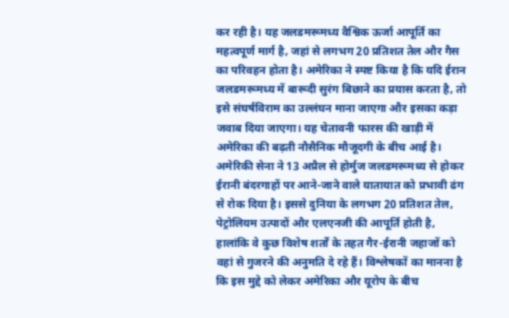कर रही है। यह जलडमरूमध्य वैश्विक ऊर्जा आपूर्ति का महत्वपूर्ण मार्ग है, जहां से लगभग 20 प्रतिशत तेल और गैस का परिवहन होता है। अमेरिका ने स्पष्ट किया है कि यदि ईरान जलडमरूमध्य में बारूदी सुरंग बिछाने का प्रयास करता है, तो इसे संघर्षविराम का उल्लंघन माना जाएगा और इसका कड़ा जवाब दिया जाएगा। यह चेतावनी फारस की खाड़ी में अमेरिका की बढ़ती नौसैनिक मौजूदगी के बीच आई है। अमेरिकी सेना ने 13 अप्रैल से होर्मुज जलडमरूमध्य से होकर ईरानी बंदरगाहों पर आने-जाने वाले यातायात को प्रभावी ढंग से रोक दिया है। इससे दुनिया के लगभग 20 प्रतिशत तेल, पेट्रोलियम उत्पादों और एलएनजी की आपूर्ति होती है, हालांकि वे कुछ विशेष शर्तों के तहत गैर-ईरानी जहाजों को वहां से गुजरने की अनुमति दे रहे हैं। विश्लेषकों का मानना है कि इस मुद्दे को लेकर अमेरिका और यूरोप के बीच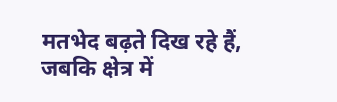मतभेद बढ़ते दिख रहे हैं, जबकि क्षेत्र में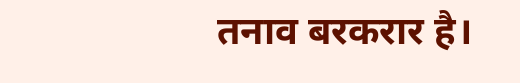तनाव बरकरार है।